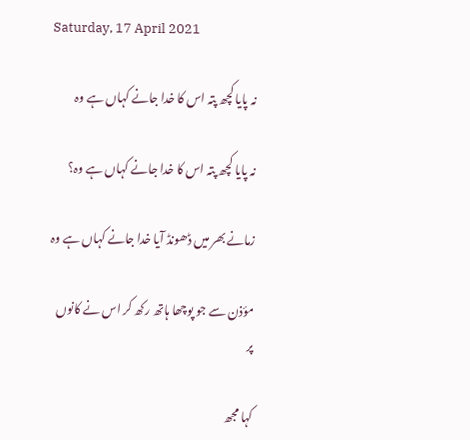Saturday, 17 April 2021

نہ پایا کچھ پتہ اس کا خدا جانے کہاں ہے وہ

نہ پایا کچھ پتہ اس کا خدا جانے کہاں ہے وہ؟

زمانے بھر میں ڈھونڈ آیا خدا جانے کہاں ہے وہ

مؤذن سے جو پوچھا ہاتھ رکھ کر اس نے کانوں پر

کہا مجھ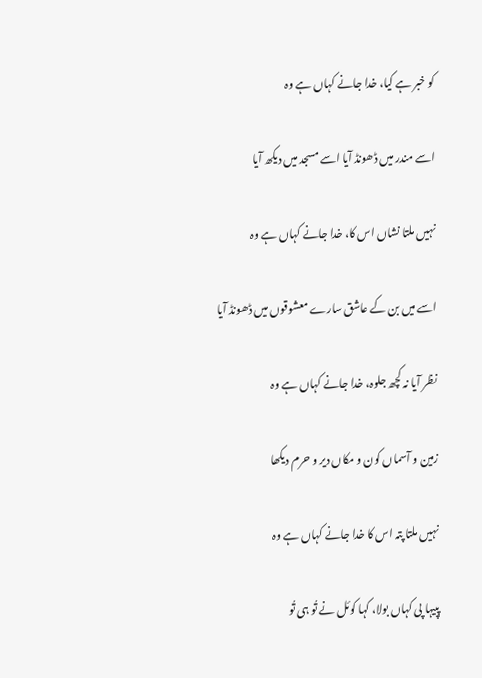کو خبر ہے کیا، خدا جانے کہاں ہے وہ

اسے مندر میں ڈھونڈ آیا اسے مسجد میں دیکھ آیا

نہیں ملتا نشاں اس کا، خدا جانے کہاں ہے وہ

اسے میں بن کے عاشق سارے معشوقوں میں ڈھونڈ آیا

نظر آیا نہ کچھ جلوہ، خدا جانے کہاں ہے وہ

زمین و آسماں کون و مکاں دیر و حرم دیکھا

نہیں ملتا پتہ اس کا خدا جانے کہاں ہے وہ

پپیہا پی کہاں بولا، کہا کوئل نے تُو ہی تُو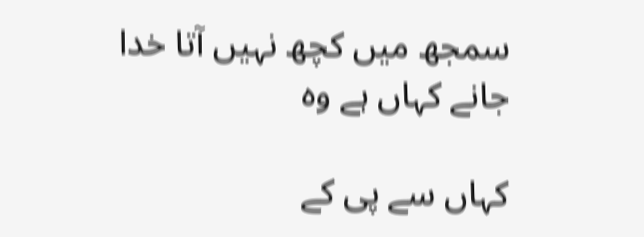سمجھ میں کچھ نہیں آتا خدا جانے کہاں ہے وہ

کہاں سے پی کے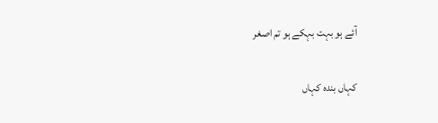آئے ہو بہت بہکے ہو تم اصغر

کہاں بندہ کہاں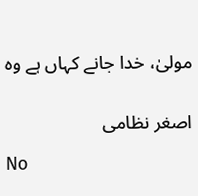مولیٰ، خدا جانے کہاں ہے وہ


اصغر نظامی

No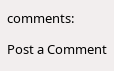comments:

Post a Comment